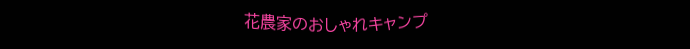花農家のおしゃれキャンプ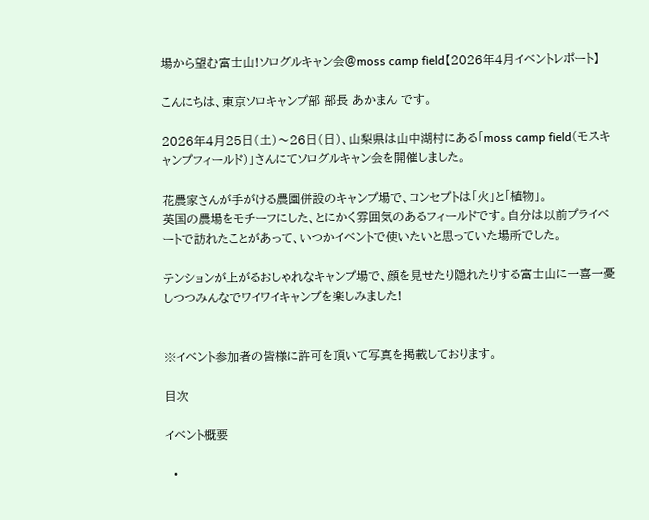場から望む富士山!ソログルキャン会@moss camp field【2026年4月イベントレポート】

こんにちは、東京ソロキャンプ部 部長 あかまん です。

2026年4月25日(土)〜26日(日)、山梨県は山中湖村にある「moss camp field(モスキャンプフィールド)」さんにてソログルキャン会を開催しました。

花農家さんが手がける農園併設のキャンプ場で、コンセプトは「火」と「植物」。
英国の農場をモチーフにした、とにかく雰囲気のあるフィールドです。自分は以前プライベートで訪れたことがあって、いつかイベントで使いたいと思っていた場所でした。

テンションが上がるおしゃれなキャンプ場で、顔を見せたり隠れたりする富士山に一喜一憂しつつみんなでワイワイキャンプを楽しみました!


※イベント参加者の皆様に許可を頂いて写真を掲載しております。

目次

イベント概要

  •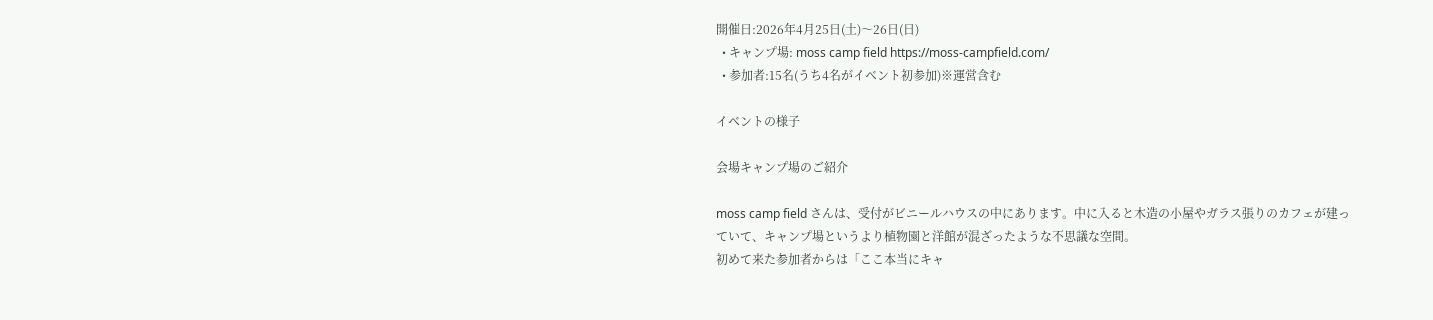開催日:2026年4月25日(土)〜26日(日)
  • キャンプ場: moss camp field https://moss-campfield.com/
  • 参加者:15名(うち4名がイベント初参加)※運営含む

イベントの様子

会場キャンプ場のご紹介

moss camp field さんは、受付がビニールハウスの中にあります。中に入ると木造の小屋やガラス張りのカフェが建っていて、キャンプ場というより植物園と洋館が混ざったような不思議な空間。
初めて来た参加者からは「ここ本当にキャ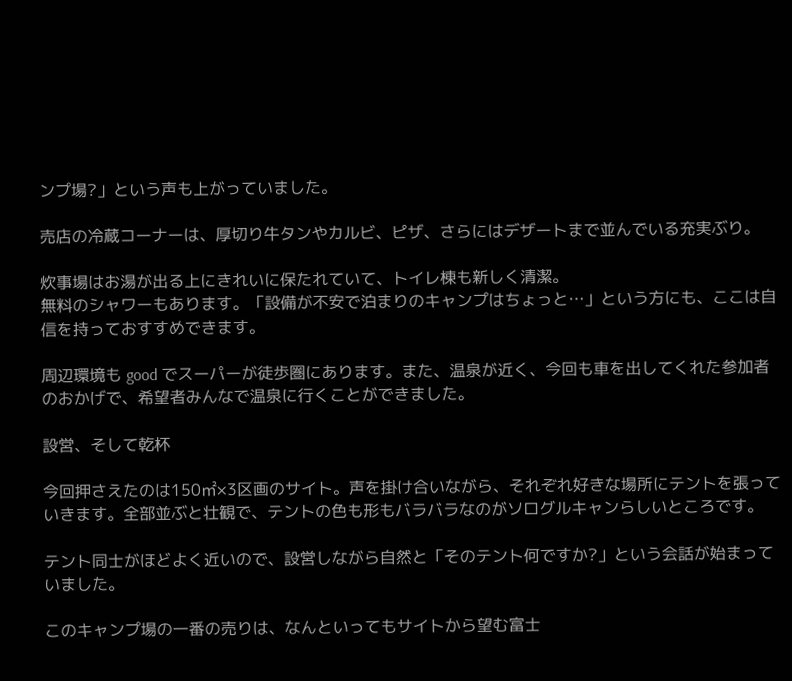ンプ場?」という声も上がっていました。

売店の冷蔵コーナーは、厚切り牛タンやカルビ、ピザ、さらにはデザートまで並んでいる充実ぶり。

炊事場はお湯が出る上にきれいに保たれていて、トイレ棟も新しく清潔。
無料のシャワーもあります。「設備が不安で泊まりのキャンプはちょっと…」という方にも、ここは自信を持っておすすめできます。

周辺環境も good でスーパーが徒歩圏にあります。また、温泉が近く、今回も車を出してくれた参加者のおかげで、希望者みんなで温泉に行くことができました。

設営、そして乾杯

今回押さえたのは150㎡×3区画のサイト。声を掛け合いながら、それぞれ好きな場所にテントを張っていきます。全部並ぶと壮観で、テントの色も形もバラバラなのがソログルキャンらしいところです。

テント同士がほどよく近いので、設営しながら自然と「そのテント何ですか?」という会話が始まっていました。

このキャンプ場の一番の売りは、なんといってもサイトから望む富士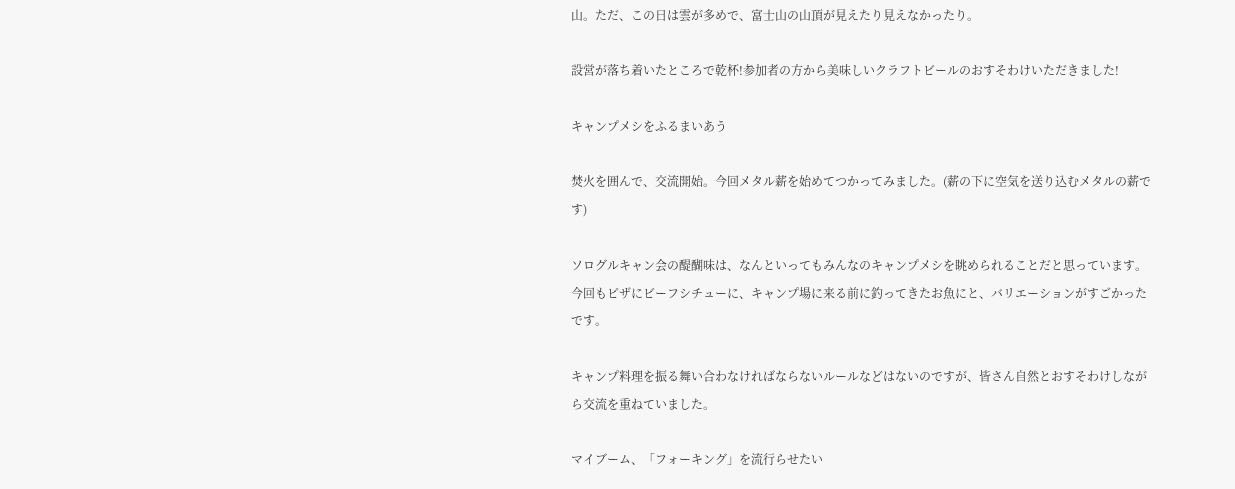山。ただ、この日は雲が多めで、富士山の山頂が見えたり見えなかったり。

設営が落ち着いたところで乾杯!参加者の方から美味しいクラフトビールのおすそわけいただきました!

キャンプメシをふるまいあう

焚火を囲んで、交流開始。今回メタル薪を始めてつかってみました。(薪の下に空気を送り込むメタルの薪です)

ソログルキャン会の醍醐味は、なんといってもみんなのキャンプメシを眺められることだと思っています。今回もピザにビーフシチューに、キャンプ場に来る前に釣ってきたお魚にと、バリエーションがすごかったです。

キャンプ料理を振る舞い合わなければならないルールなどはないのですが、皆さん自然とおすそわけしながら交流を重ねていました。

マイブーム、「フォーキング」を流行らせたい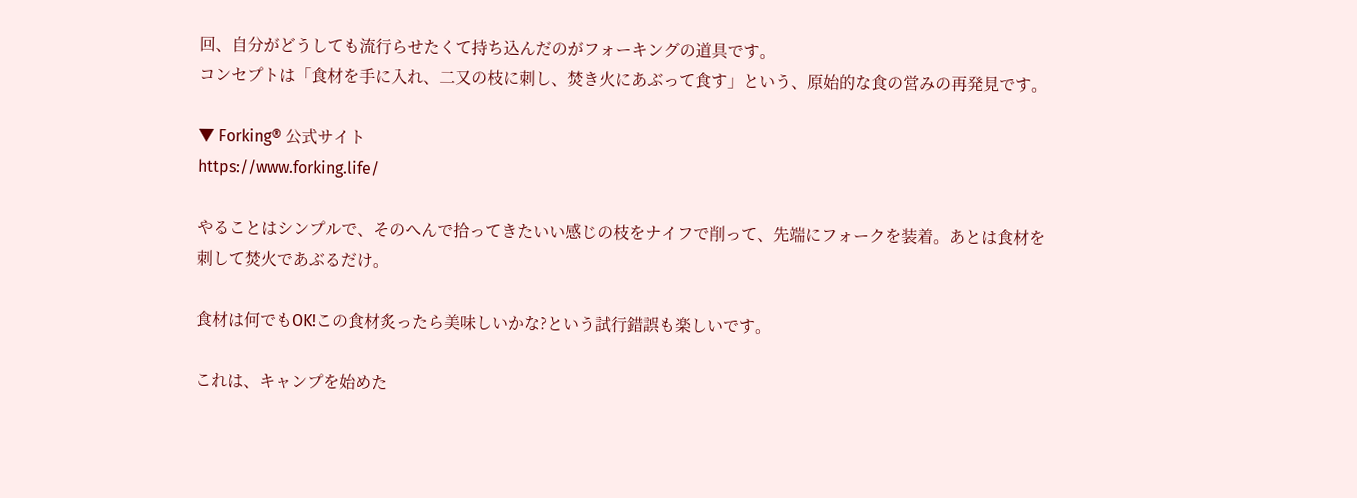回、自分がどうしても流行らせたくて持ち込んだのがフォーキングの道具です。
コンセプトは「食材を手に入れ、二又の枝に刺し、焚き火にあぶって食す」という、原始的な食の営みの再発見です。

▼ Forking® 公式サイト
https://www.forking.life/

やることはシンプルで、そのへんで拾ってきたいい感じの枝をナイフで削って、先端にフォークを装着。あとは食材を刺して焚火であぶるだけ。

食材は何でもOK!この食材炙ったら美味しいかな?という試行錯誤も楽しいです。

これは、キャンプを始めた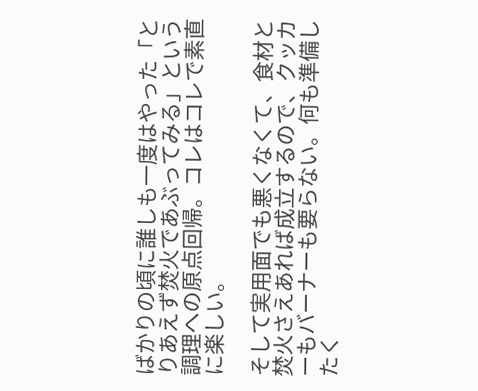ばかりの頃に誰しも一度はやった「とりあえず焚火であぶってみる」という調理への原点回帰。コレはコレで素直に楽しい。

そして実用面でも悪くなくて、食材と焚火さえあれば成立するので、クッカーもバーナーも要らない。何も準備したく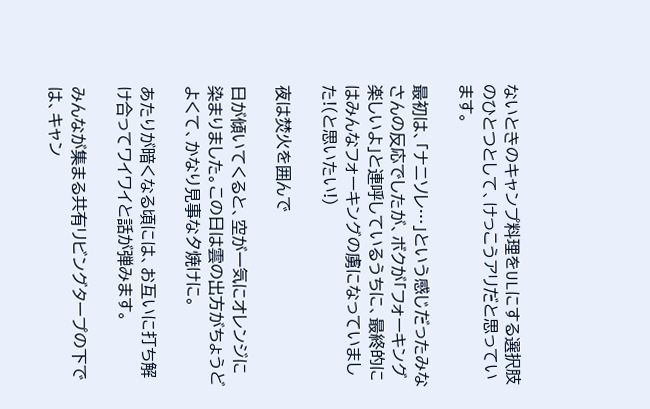ないときのキャンプ料理をULにする選択肢のひとつとして、けっこうアリだと思っています。

最初は、「ナニソレ…」という感じだったみなさんの反応でしたが、ボクが「フォーキング楽しいよ」と連呼しているうちに、最終的にはみんなフォーキングの虜になっていました!(と思いたい!)

夜は焚火を囲んで

日が傾いてくると、空が一気にオレンジに染まりました。この日は雲の出方がちょうどよくて、かなり見事な夕焼けに。

あたりが暗くなる頃には、お互いに打ち解け合ってワイワイと話が弾みます。

みんなが集まる共有リビングタープの下では、キャン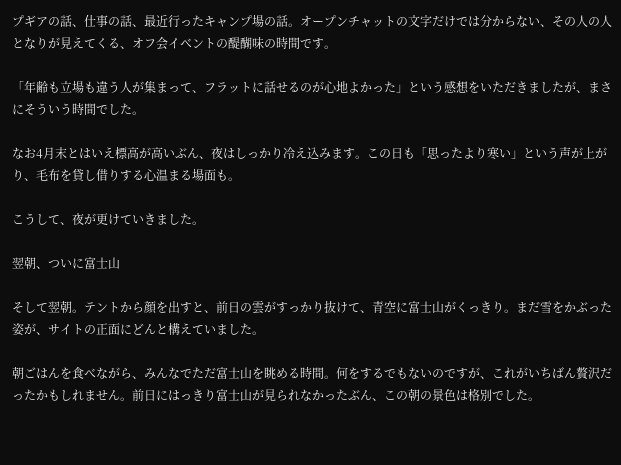プギアの話、仕事の話、最近行ったキャンプ場の話。オープンチャットの文字だけでは分からない、その人の人となりが見えてくる、オフ会イベントの醍醐味の時間です。

「年齢も立場も違う人が集まって、フラットに話せるのが心地よかった」という感想をいただきましたが、まさにそういう時間でした。

なお4月末とはいえ標高が高いぶん、夜はしっかり冷え込みます。この日も「思ったより寒い」という声が上がり、毛布を貸し借りする心温まる場面も。

こうして、夜が更けていきました。

翌朝、ついに富士山

そして翌朝。テントから顔を出すと、前日の雲がすっかり抜けて、青空に富士山がくっきり。まだ雪をかぶった姿が、サイトの正面にどんと構えていました。

朝ごはんを食べながら、みんなでただ富士山を眺める時間。何をするでもないのですが、これがいちばん贅沢だったかもしれません。前日にはっきり富士山が見られなかったぶん、この朝の景色は格別でした。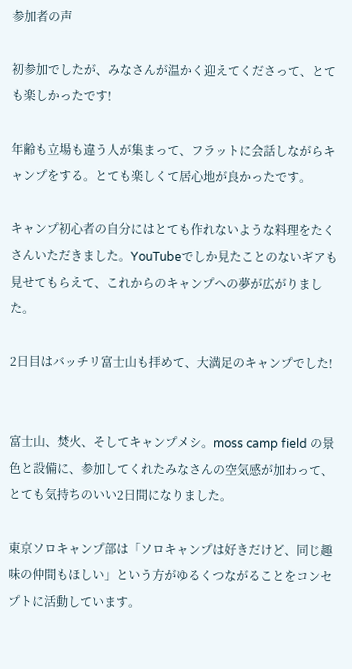参加者の声

初参加でしたが、みなさんが温かく迎えてくださって、とても楽しかったです!

年齢も立場も違う人が集まって、フラットに会話しながらキャンプをする。とても楽しくて居心地が良かったです。

キャンプ初心者の自分にはとても作れないような料理をたくさんいただきました。YouTubeでしか見たことのないギアも見せてもらえて、これからのキャンプへの夢が広がりました。

2日目はバッチリ富士山も拝めて、大満足のキャンプでした!


富士山、焚火、そしてキャンプメシ。moss camp field の景色と設備に、参加してくれたみなさんの空気感が加わって、とても気持ちのいい2日間になりました。

東京ソロキャンプ部は「ソロキャンプは好きだけど、同じ趣味の仲間もほしい」という方がゆるくつながることをコンセプトに活動しています。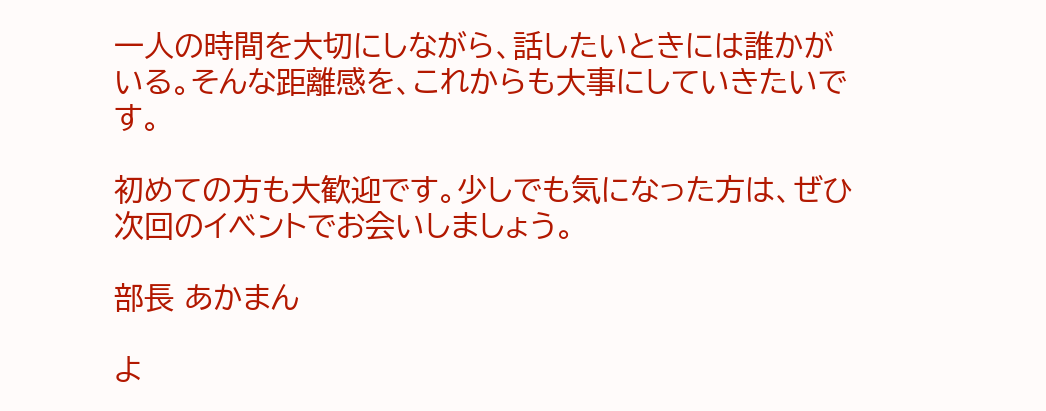一人の時間を大切にしながら、話したいときには誰かがいる。そんな距離感を、これからも大事にしていきたいです。

初めての方も大歓迎です。少しでも気になった方は、ぜひ次回のイベントでお会いしましょう。

部長 あかまん

よ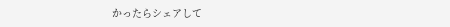かったらシェアして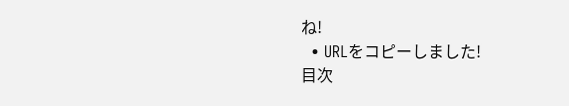ね!
  • URLをコピーしました!
目次